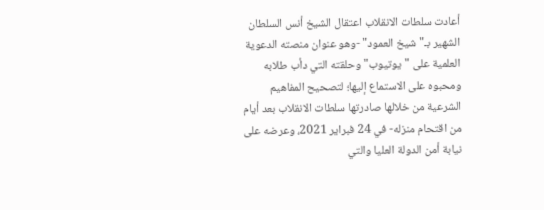أعادت سلطات الانقلاب اعتقال الشيخ أنس السلطان الشهير بـ"شيخ العمود" -وهو عنوان منصته الدعوية العلمية على "يوتيوب" وحلقته التي دأب طلابه ومحبوه على الاستماع إليها؛ لتصحيح المفاهيم الشرعية من خلالها صادرتها سلطات الانقلاب بعد أيام من اقتحام منزله- في 24 فبراير 2021، وعرضه على نيابة أمن الدولة العليا والتي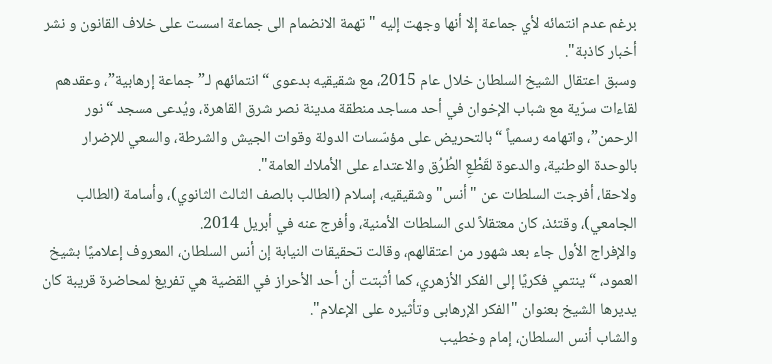برغم عدم انتمائه لأي جماعة إلا أنها وجهت إليه "تهمة الانضمام الى جماعة اسست على خلاف القانون و نشر أخبار كاذبة".
وسبق اعتقال الشيخ السلطان خلال عام 2015، مع شقيقيه بدعوى “انتمائهم لـ”جماعة إرهابية”، وعقدهم لقاءات سرّية مع شباب الإخوان في أحد مساجد منطقة مدينة نصر شرق القاهرة، ويُدعى مسجد “نور الرحمن”، واتهامه رسمياً “بالتحريض على مؤسّسات الدولة وقوات الجيش والشرطة، والسعي للإضرار بالوحدة الوطنية، والدعوة لقَطْعِ الطُرُق والاعتداء على الأملاك العامة".
ولاحقا، أفرجت السلطات عن "أنس" وشقيقيه، إسلام (الطالب بالصف الثالث الثانوي)، وأسامة (الطالب الجامعي)، وقتئذ، كان معتقلاً لدى السلطات الأمنية، وأفرج عنه في أبريل 2014.
والإفراج الأول جاء بعد شهور من اعتقالهم، وقالت تحقيقات النيابة إن أنس السلطان، المعروف إعلاميًا بشيخ العمود، “ينتمي فكريًا إلى الفكر الأزهري، كما أثبتت أن أحد الأحراز في القضية هي تفريغ لمحاضرة قريبة كان يديرها الشيخ بعنوان "الفكر الإرهابى وتأثيره على الإعلام".
والشاب أنس السلطان، إمام وخطيب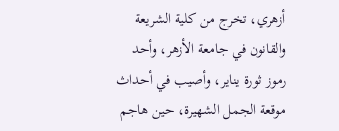أزهري، تخرج من كلية الشريعة والقانون في جامعة الأزهر، وأحد رموز ثورة يناير، وأصيب في أحداث موقعة الجمل الشهيرة، حين هاجم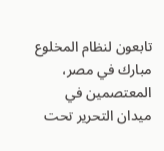تابعون لنظام المخلوع مبارك في مصر، المعتصمين في ميدان التحرير تحت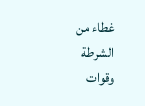غطاء من الشرطة وقوات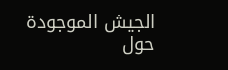الجيش الموجودة حول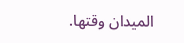الميدان وقتها.